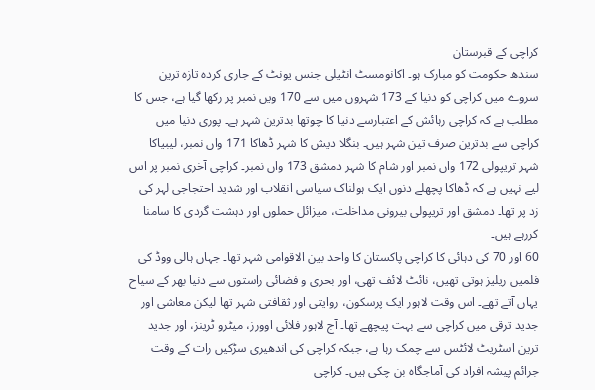کراچی کے قبرستان
سندھ حکومت کو مبارک ہو۔ اکانومسٹ انٹیلی جنس یونٹ کے جاری کردہ تازہ ترین سروے میں کراچی کو دنیا کے 173 شہروں میں سے 170 ویں نمبر پر رکھا گیا ہے، جس کا مطلب ہے کہ کراچی رہائش کے اعتبارسے دنیا کا چوتھا بدترین شہر ہے۔ پوری دنیا میں کراچی سے بدترین صرف تین شہر ہیں۔ بنگلا دیش کا شہر ڈھاکا 171 واں نمبر، لیبیاکا شہر تریپولی 172 واں نمبر اور شام کا شہر دمشق 173 واں نمبر۔ کراچی آخری نمبر پر اس لیے نہیں ہے کہ ڈھاکا پچھلے دنوں ایک ہولناک سیاسی انقلاب اور شدید احتجاجی لہر کی زد پر تھا۔ دمشق اور تریپولی بیرونی مداخلت، میزائل حملوں اور دہشت گردی کا سامنا کررہے ہیں۔
60 اور 70 کی دہائی کا کراچی پاکستان کا واحد بین الاقوامی شہر تھا۔ جہاں ہالی ووڈ کی فلمیں ریلیز ہوتی تھیں، نائٹ لائف تھی، اور بحری و فضائی راستوں سے دنیا بھر کے سیاح یہاں آتے تھے۔ اس وقت لاہور ایک پرسکون، روایتی اور ثقافتی شہر تھا لیکن معاشی اور جدید ترقی میں کراچی سے بہت پیچھے تھا۔ آج لاہور فلائی اوورز، میٹرو ٹرینز، اور جدید ترین اسٹریٹ لائٹس سے چمک رہا ہے، جبکہ کراچی کی اندھیری سڑکیں رات کے وقت جرائم پیشہ افراد کی آماجگاہ بن چکی ہیں۔ کراچی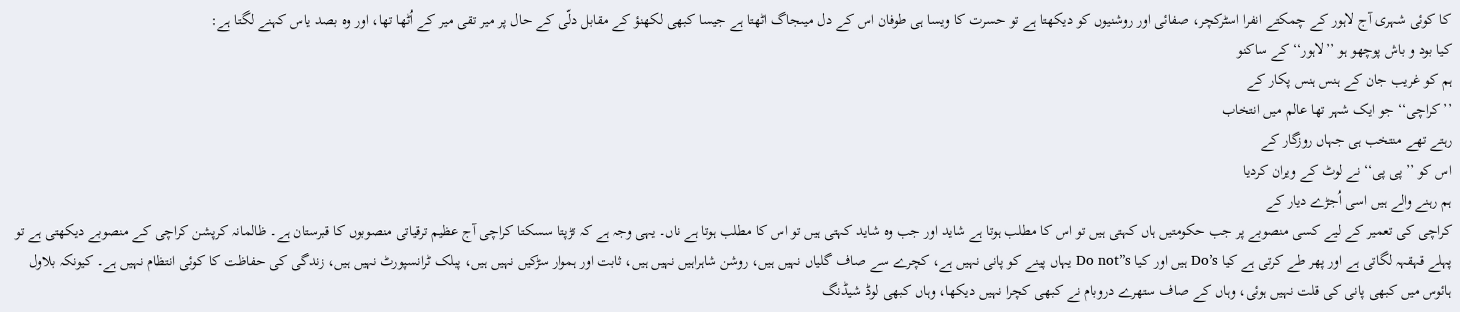کا کوئی شہری آج لاہور کے چمکتے انفرا اسٹرکچر، صفائی اور روشنیوں کو دیکھتا ہے تو حسرت کا ویسا ہی طوفان اس کے دل میںجاگ اٹھتا ہے جیسا کبھی لکھنؤ کے مقابل دلّی کے حال پر میر تقی میر کے اُٹھا تھا، اور وہ بصد یاس کہنے لگتا ہے:
کیا بود و باش پوچھو ہو ’’لاہور‘‘ کے ساکنو
ہم کو غریب جان کے ہنس ہنس پکار کے
’’کراچی‘‘ جو ایک شہر تھا عالم میں انتخاب
رہتے تھے منتخب ہی جہاں روزگار کے
اس کو ’’پی پی‘‘ نے لوٹ کے ویران کردیا
ہم رہنے والے ہیں اسی اُجڑے دیار کے
کراچی کی تعمیر کے لیے کسی منصوبے پر جب حکومتیں ہاں کہتی ہیں تو اس کا مطلب ہوتا ہے شاید اور جب وہ شاید کہتی ہیں تو اس کا مطلب ہوتا ہے ناں۔ یہی وجہ ہے کہ تڑپتا سسکتا کراچی آج عظیم ترقیاتی منصوبوں کا قبرستان ہے۔ ظالمانہ کرپشن کراچی کے منصوبے دیکھتی ہے تو پہلے قہقہہ لگاتی ہے اور پھر طے کرتی ہے کیا Do’s ہیں اور کیا Do not”s یہاں پینے کو پانی نہیں ہے، کچرے سے صاف گلیاں نہیں ہیں، روشن شاہراہیں نہیں ہیں، ثابت اور ہموار سڑکیں نہیں ہیں، پبلک ٹرانسپورٹ نہیں ہیں، زندگی کی حفاظت کا کوئی انتظام نہیں ہے۔ کیونکہ بلاول ہائوس میں کبھی پانی کی قلت نہیں ہوئی، وہاں کے صاف ستھرے دروبام نے کبھی کچرا نہیں دیکھا، وہاں کبھی لوڈ شیڈنگ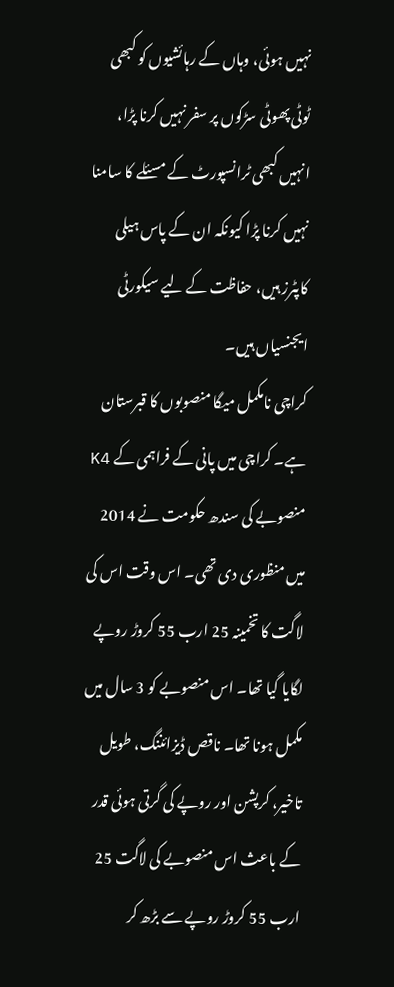نہیں ہوئی، وہاں کے رہائشیوں کو کبھی ٹوٹی پھوٹی سڑکوں پر سفر نہیں کرنا پڑا، انہیں کبھی ٹرانسپورٹ کے مسئلے کا سامنا نہیں کرنا پڑا کیونکہ ان کے پاس ہیلی کاپٹرز ہیں، حفاظت کے لیے سیکورٹی ایجنسیاں ہیں۔
کراچی نامکمل میگا منصوبوں کا قبرستان ہے۔ کراچی میں پانی کے فراہمی کے K4 منصوبے کی سندھ حکومت نے 2014 میں منظوری دی تھی۔ اس وقت اس کی لاگت کا تخمینہ 25 ارب 55 کروڑ روپے لگایا گیا تھا۔ اس منصوبے کو 3 سال میں مکمل ہونا تھا۔ ناقص ڈیزائننگ، طویل تاخیر، کرپشن اور روپے کی گرتی ہوئی قدر کے باعث اس منصوبے کی لاگت 25 ارب 55 کروڑ روپے سے بڑھ کر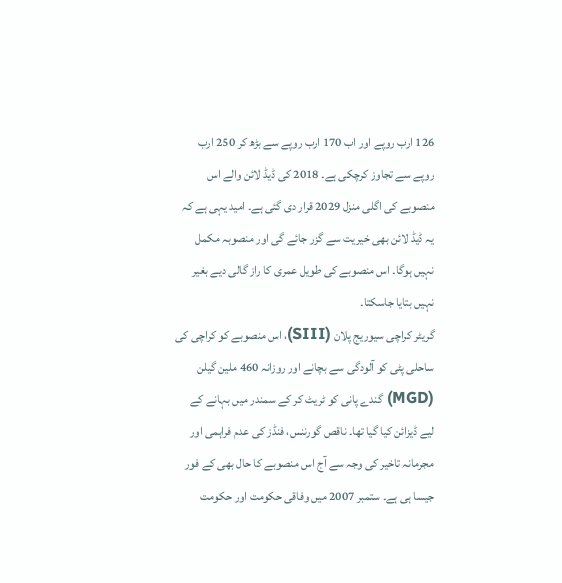126 ارب روپے اور اب 170 ارب روپے سے بڑھ کر 250 ارب روپے سے تجاوز کرچکی ہے۔ 2018 کی ڈیڈ لائن والے اس منصوبے کی اگلی منزل 2029 قرار دی گئی ہے۔ امید یہی ہے کہ یہ ڈیڈ لائن بھی خیریت سے گزر جائے گی اور منصوبہ مکمل نہیں ہوگا۔ اس منصوبے کی طویل عمری کا راز گالی دیے بغیر نہیں بتایا جاسکتا۔
گریٹر کراچی سیوریج پلان (SIII)، اس منصوبے کو کراچی کی ساحلی پٹی کو آلودگی سے بچانے اور روزانہ 460 ملین گیلن (MGD) گندے پانی کو ٹریٹ کر کے سمندر میں بہانے کے لیے ڈیزائن کیا گیا تھا۔ ناقص گورننس، فنڈز کی عدم فراہمی اور مجرمانہ تاخیر کی وجہ سے آج اس منصوبے کا حال بھی کے فور جیسا ہی ہے۔ ستمبر 2007 میں وفاقی حکومت اور حکومت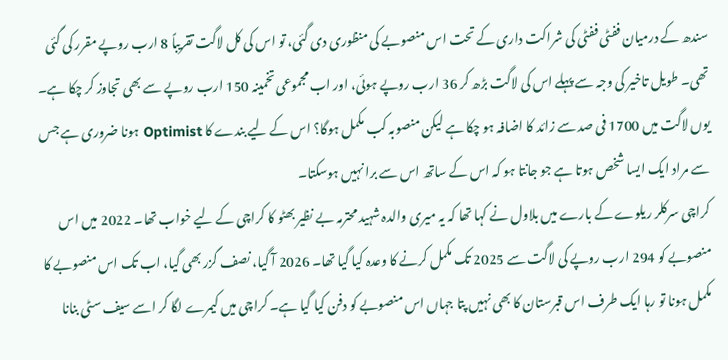سندھ کے درمیان ففٹی ففٹی کی شراکت داری کے تحت اس منصوبے کی منظوری دی گئی، تو اس کی کل لاگت تقریباً 8 ارب روپے مقرر کی گئی تھی۔ طویل تاخیر کی وجہ سے پہلے اس کی لاگت بڑھ کر 36 ارب روپے ہوئی، اور اب مجموعی تخمینہ 150 ارب روپے سے بھی تجاوز کر چکا ہے۔ یوں لاگت میں 1700 فی صد سے زائد کا اضافہ ہو چکا ہے لیکن منصوبہ کب مکمل ہوگا؟ اس کے لیے بندے کا Optimist ہونا ضروری ہے جس سے مراد ایک ایسا شخص ہوتا ہے جو جانتا ہو کہ اس کے ساتھ اس سے برا نہیں ہوسکتا۔
کراچی سرکلر ریلوے کے بارے میں بلاول نے کہا تھا کہ یہ میری والدہ شہید محترمہ بے نظیر بھٹو کا کراچی کے لیے خواب تھا۔ 2022 میں اس منصوبے کو 294 ارب روپے کی لاگت سے 2025 تک مکمل کرنے کا وعدہ کیا گیا تھا۔ 2026 آ گیا، نصف گزر بھی گیا، اب تک اس منصوبے کا مکمل ہونا تو رہا ایک طرف اس قبرستان کا بھی نہیں پتا جہاں اس منصوبے کو دفن کیا گیا ہے۔ کراچی میں کیمرے لگا کر اسے سیف سٹی بنانا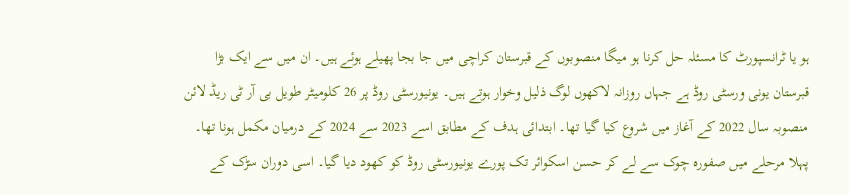ہو یا ٹرانسپورٹ کا مسئلہ حل کرنا ہو میگا منصوبوں کے قبرستان کراچی میں جا بجا پھیلے ہوئے ہیں۔ ان میں سے ایک بڑا قبرستان یونی ورسٹی روڈ ہے جہاں روزانہ لاکھوں لوگ ذلیل وخوار ہوتے ہیں۔ یونیورسٹی روڈ پر 26 کلومیٹر طویل بی آر ٹی ریڈ لائن منصوبہ سال 2022 کے آغاز میں شروع کیا گیا تھا۔ ابتدائی ہدف کے مطابق اسے 2023 سے 2024 کے درمیان مکمل ہونا تھا۔ پہلا مرحلے میں صفورہ چوک سے لے کر حسن اسکوائر تک پورے یونیورسٹی روڈ کو کھود دیا گیا۔ اسی دوران سڑک کے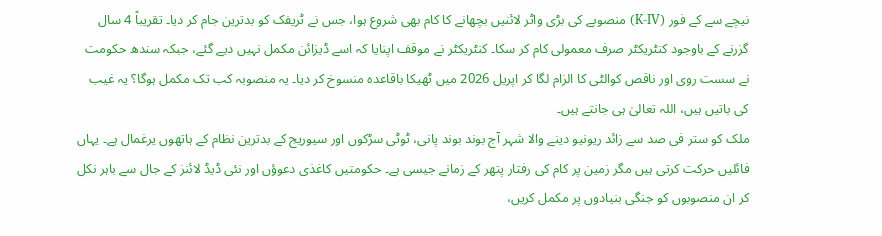نیچے سے کے فور (K-IV) منصوبے کی بڑی واٹر لائنیں بچھانے کا کام بھی شروع ہوا، جس نے ٹریفک کو بدترین جام کر دیا۔ تقریباً 4 سال گزرنے کے باوجود کنٹریکٹر صرف معمولی کام کر سکا۔ کنٹریکٹر نے موقف اپنایا کہ اسے ڈیزائن مکمل نہیں دیے گئے، جبکہ سندھ حکومت نے سست روی اور ناقص کوالٹی کا الزام لگا کر اپریل 2026 میں ٹھیکا باقاعدہ منسوخ کر دیا۔ یہ منصوبہ کب تک مکمل ہوگا؟ یہ غیب کی باتیں ہیں، اللہ تعالیٰ ہی جانتے ہیں۔
ملک کو ستر فی صد سے زائد ریونیو دینے والا شہر آج بوند بوند پانی، ٹوٹی سڑکوں اور سیوریج کے بدترین نظام کے ہاتھوں یرغمال ہے۔ یہاں فائلیں حرکت کرتی ہیں مگر زمین پر کام کی رفتار پتھر کے زمانے جیسی ہے۔ حکومتیں کاغذی دعوؤں اور نئی ڈیڈ لائنز کے جال سے باہر نکل کر ان منصوبوں کو جنگی بنیادوں پر مکمل کریں،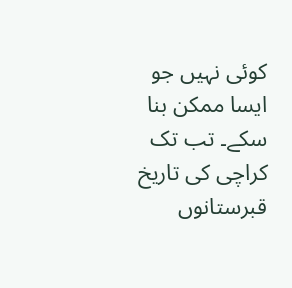کوئی نہیں جو ایسا ممکن بنا سکے۔ تب تک کراچی کی تاریخ قبرستانوں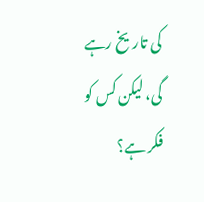کی تاریخ رہے گی، لیکن کس کو فکر ہے؟